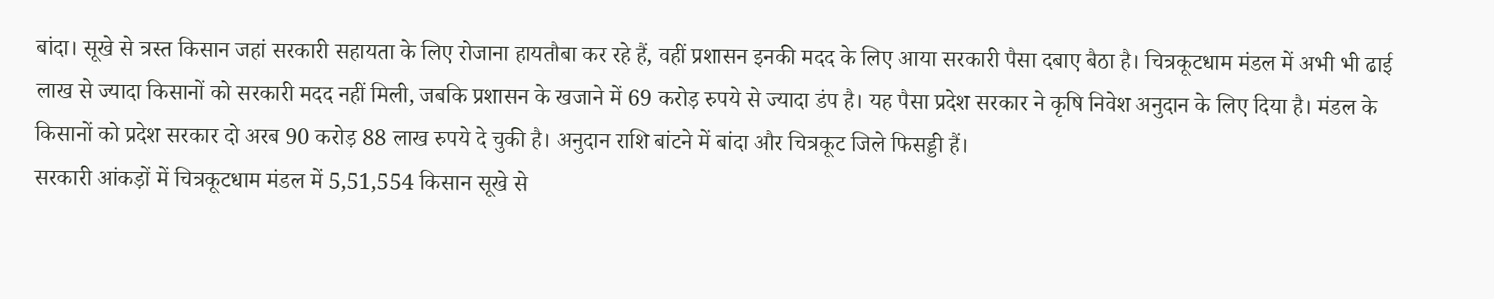बांदा। सूखे से त्रस्त किसान जहां सरकारी सहायता के लिए रोजाना हायतौबा कर रहे हैं, वहीं प्रशासन इनकी मदद के लिए आया सरकारी पैसा दबाए बैठा है। चित्रकूटधाम मंडल में अभी भी ढाई लाख से ज्यादा किसानों को सरकारी मदद नहीं मिली, जबकि प्रशासन के खजाने में 69 करोड़ रुपये से ज्यादा डंप है। यह पैसा प्रदेश सरकार ने कृषि निवेश अनुदान के लिए दिया है। मंडल के किसानों को प्रदेश सरकार दो अरब 90 करोड़ 88 लाख रुपये दे चुकी है। अनुदान राशि बांटने में बांदा और चित्रकूट जिले फिसड्डी हैं।
सरकारी आंकड़ों में चित्रकूटधाम मंडल में 5,51,554 किसान सूखे से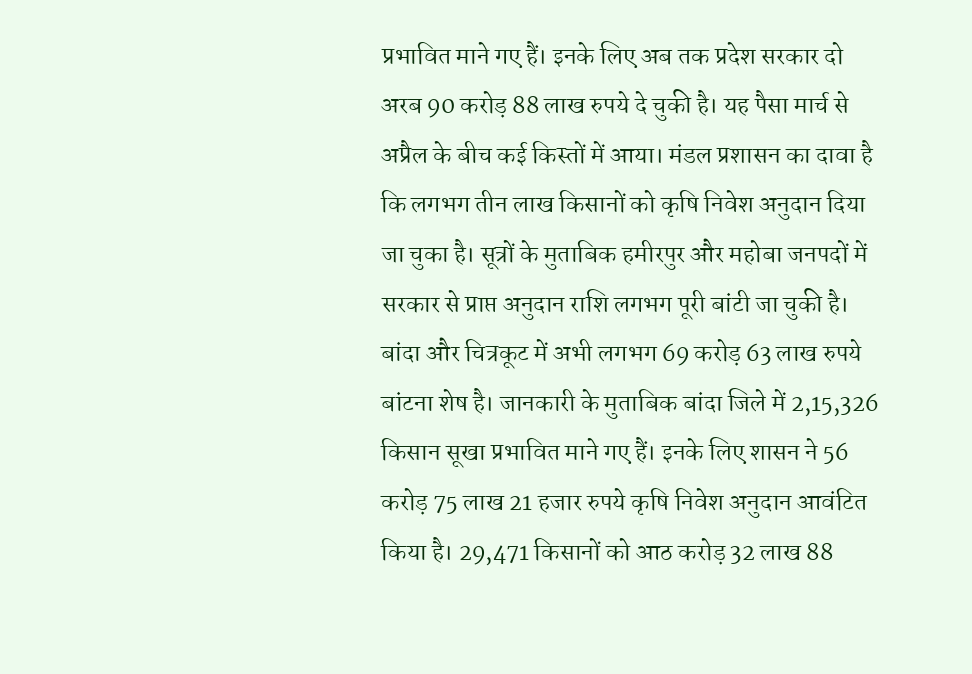प्रभावित माने गए हैं। इनके लिए अब तक प्रदेश सरकार दो अरब 90 करोड़ 88 लाख रुपये दे चुकी है। यह पैसा मार्च से अप्रैल के बीच कई किस्तों में आया। मंडल प्रशासन का दावा है कि लगभग तीन लाख किसानों को कृषि निवेश अनुदान दिया जा चुका है। सूत्रों के मुताबिक हमीरपुर और महोबा जनपदों में सरकार से प्राप्त अनुदान राशि लगभग पूरी बांटी जा चुकी है।
बांदा और चित्रकूट में अभी लगभग 69 करोड़ 63 लाख रुपये बांटना शेष है। जानकारी के मुताबिक बांदा जिले में 2,15,326 किसान सूखा प्रभावित माने गए हैं। इनके लिए शासन ने 56 करोड़ 75 लाख 21 हजार रुपये कृषि निवेश अनुदान आवंटित किया है। 29,471 किसानों को आठ करोड़ 32 लाख 88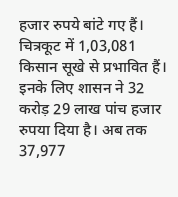हजार रुपये बांटे गए हैं।
चित्रकूट में 1,03,081 किसान सूखे से प्रभावित हैं। इनके लिए शासन ने 32 करोड़ 29 लाख पांच हजार रुपया दिया है। अब तक 37,977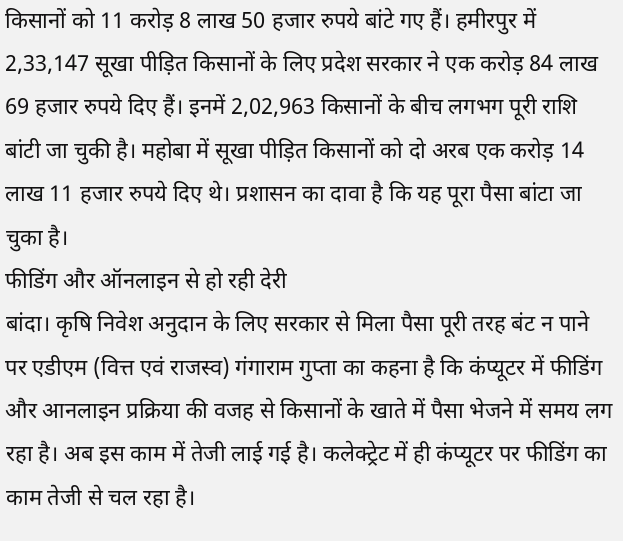किसानों को 11 करोड़ 8 लाख 50 हजार रुपये बांटे गए हैं। हमीरपुर में 2,33,147 सूखा पीड़ित किसानों के लिए प्रदेश सरकार ने एक करोड़ 84 लाख 69 हजार रुपये दिए हैं। इनमें 2,02,963 किसानों के बीच लगभग पूरी राशि बांटी जा चुकी है। महोबा में सूखा पीड़ित किसानों को दो अरब एक करोड़ 14 लाख 11 हजार रुपये दिए थे। प्रशासन का दावा है कि यह पूरा पैसा बांटा जा चुका है।
फीडिंग और ऑनलाइन से हो रही देरी
बांदा। कृषि निवेश अनुदान के लिए सरकार से मिला पैसा पूरी तरह बंट न पाने पर एडीएम (वित्त एवं राजस्व) गंगाराम गुप्ता का कहना है कि कंप्यूटर में फीडिंग और आनलाइन प्रक्रिया की वजह से किसानों के खाते में पैसा भेजने में समय लग रहा है। अब इस काम में तेजी लाई गई है। कलेक्ट्रेट में ही कंप्यूटर पर फीडिंग का काम तेजी से चल रहा है।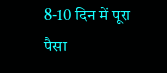8-10 दिन में पूरा पैसा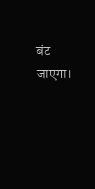बंट जाएगा।